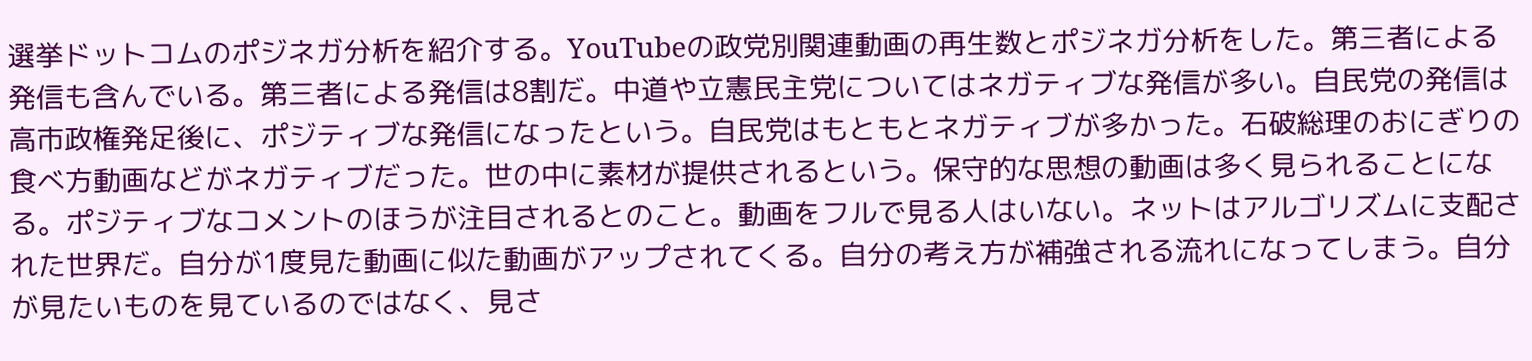選挙ドットコムのポジネガ分析を紹介する。YouTubeの政党別関連動画の再生数とポジネガ分析をした。第三者による発信も含んでいる。第三者による発信は8割だ。中道や立憲民主党についてはネガティブな発信が多い。自民党の発信は高市政権発足後に、ポジティブな発信になったという。自民党はもともとネガティブが多かった。石破総理のおにぎりの食べ方動画などがネガティブだった。世の中に素材が提供されるという。保守的な思想の動画は多く見られることになる。ポジティブなコメントのほうが注目されるとのこと。動画をフルで見る人はいない。ネットはアルゴリズムに支配された世界だ。自分が1度見た動画に似た動画がアップされてくる。自分の考え方が補強される流れになってしまう。自分が見たいものを見ているのではなく、見さ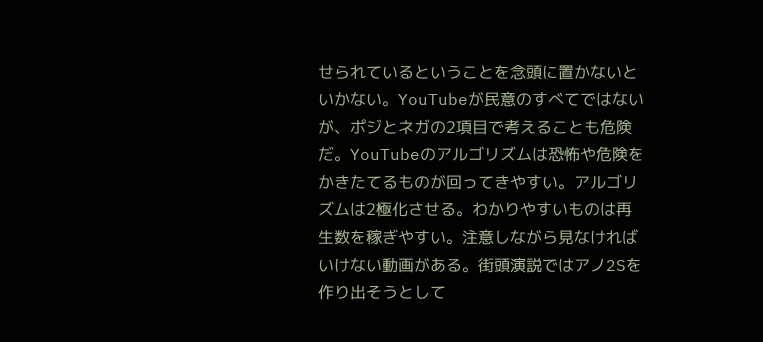せられているということを念頭に置かないといかない。YouTubeが民意のすべてではないが、ポジとネガの2項目で考えることも危険だ。YouTubeのアルゴリズムは恐怖や危険をかきたてるものが回ってきやすい。アルゴリズムは2極化させる。わかりやすいものは再生数を稼ぎやすい。注意しながら見なければいけない動画がある。街頭演説ではアノ2Sを作り出そうとして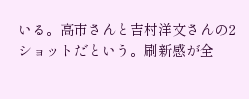いる。高市さんと吉村洋文さんの2ショットだという。刷新感が全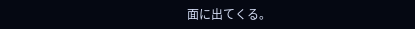面に出てくる。